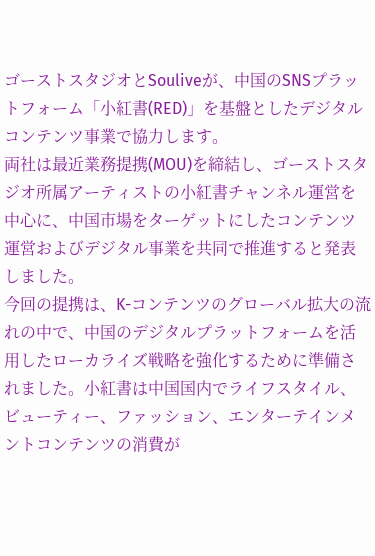ゴーストスタジオとSouliveが、中国のSNSプラットフォーム「小紅書(RED)」を基盤としたデジタルコンテンツ事業で協力します。
両社は最近業務提携(MOU)を締結し、ゴーストスタジオ所属アーティストの小紅書チャンネル運営を中心に、中国市場をターゲットにしたコンテンツ運営およびデジタル事業を共同で推進すると発表しました。
今回の提携は、K-コンテンツのグローバル拡大の流れの中で、中国のデジタルプラットフォームを活用したローカライズ戦略を強化するために準備されました。小紅書は中国国内でライフスタイル、ビューティー、ファッション、エンターテインメントコンテンツの消費が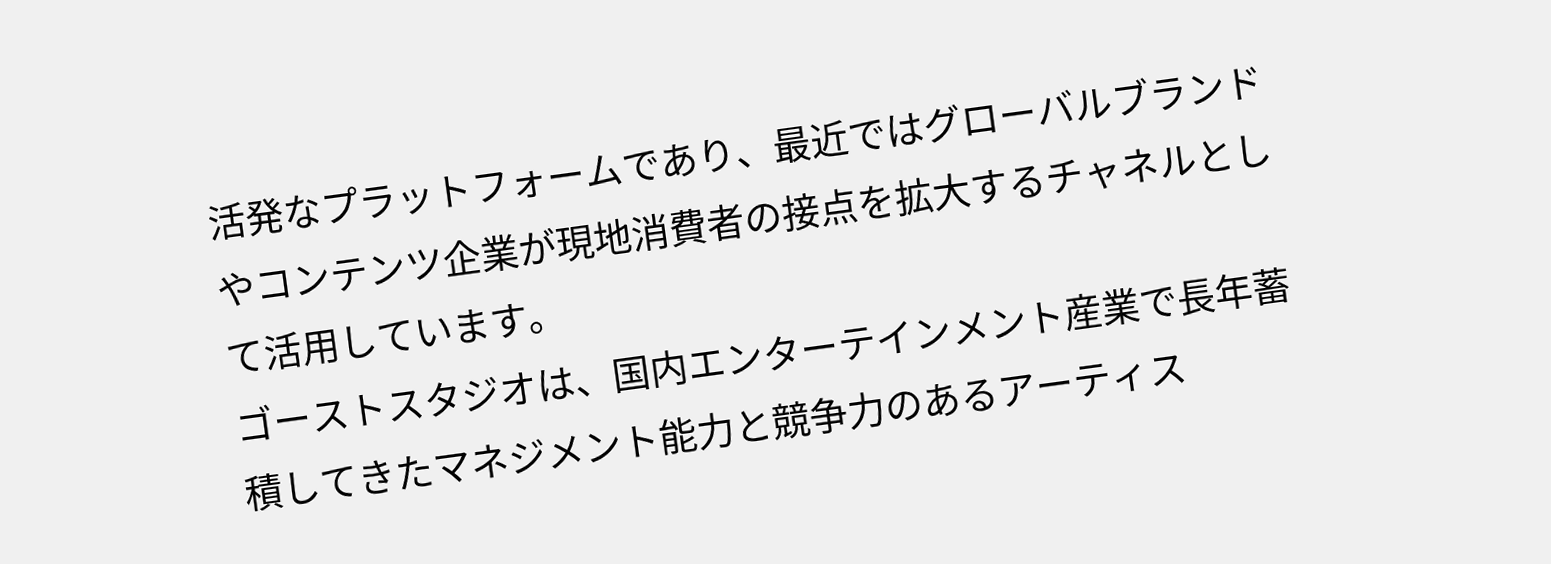活発なプラットフォームであり、最近ではグローバルブランドやコンテンツ企業が現地消費者の接点を拡大するチャネルとして活用しています。
ゴーストスタジオは、国内エンターテインメント産業で長年蓄積してきたマネジメント能力と競争力のあるアーティス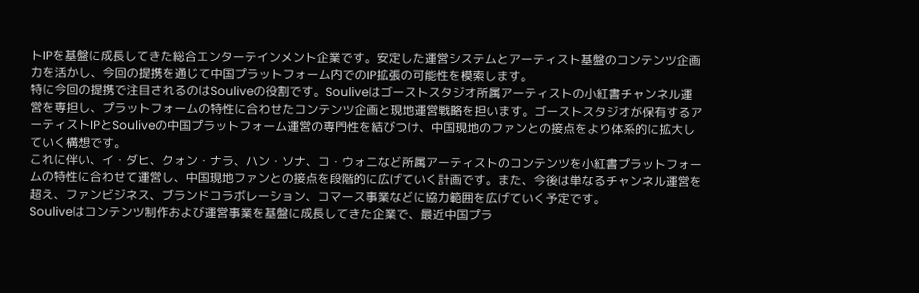トIPを基盤に成長してきた総合エンターテインメント企業です。安定した運営システムとアーティスト基盤のコンテンツ企画力を活かし、今回の提携を通じて中国プラットフォーム内でのIP拡張の可能性を模索します。
特に今回の提携で注目されるのはSouliveの役割です。Souliveはゴーストスタジオ所属アーティストの小紅書チャンネル運営を専担し、プラットフォームの特性に合わせたコンテンツ企画と現地運営戦略を担います。ゴーストスタジオが保有するアーティストIPとSouliveの中国プラットフォーム運営の専門性を結びつけ、中国現地のファンとの接点をより体系的に拡大していく構想です。
これに伴い、イ・ダヒ、クォン・ナラ、ハン・ソナ、コ・ウォニなど所属アーティストのコンテンツを小紅書プラットフォームの特性に合わせて運営し、中国現地ファンとの接点を段階的に広げていく計画です。また、今後は単なるチャンネル運営を超え、ファンビジネス、ブランドコラボレーション、コマース事業などに協力範囲を広げていく予定です。
Souliveはコンテンツ制作および運営事業を基盤に成長してきた企業で、最近中国プラ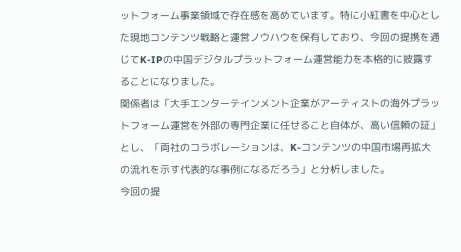ットフォーム事業領域で存在感を高めています。特に小紅書を中心とした現地コンテンツ戦略と運営ノウハウを保有しており、今回の提携を通じてK-IPの中国デジタルプラットフォーム運営能力を本格的に披露することになりました。
関係者は「大手エンターテインメント企業がアーティストの海外プラットフォーム運営を外部の専門企業に任せること自体が、高い信頼の証」とし、「両社のコラボレーションは、K-コンテンツの中国市場再拡大の流れを示す代表的な事例になるだろう」と分析しました。
今回の提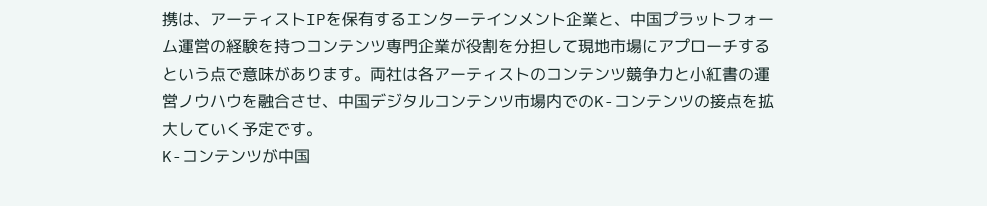携は、アーティストIPを保有するエンターテインメント企業と、中国プラットフォーム運営の経験を持つコンテンツ専門企業が役割を分担して現地市場にアプローチするという点で意味があります。両社は各アーティストのコンテンツ競争力と小紅書の運営ノウハウを融合させ、中国デジタルコンテンツ市場内でのK-コンテンツの接点を拡大していく予定です。
K-コンテンツが中国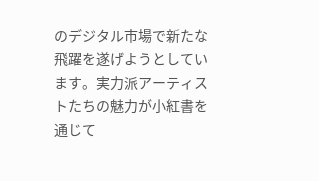のデジタル市場で新たな飛躍を遂げようとしています。実力派アーティストたちの魅力が小紅書を通じて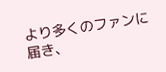より多くのファンに届き、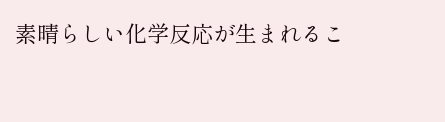素晴らしい化学反応が生まれるこ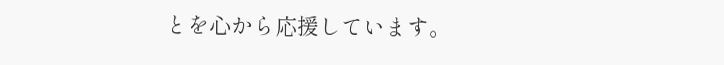とを心から応援しています。